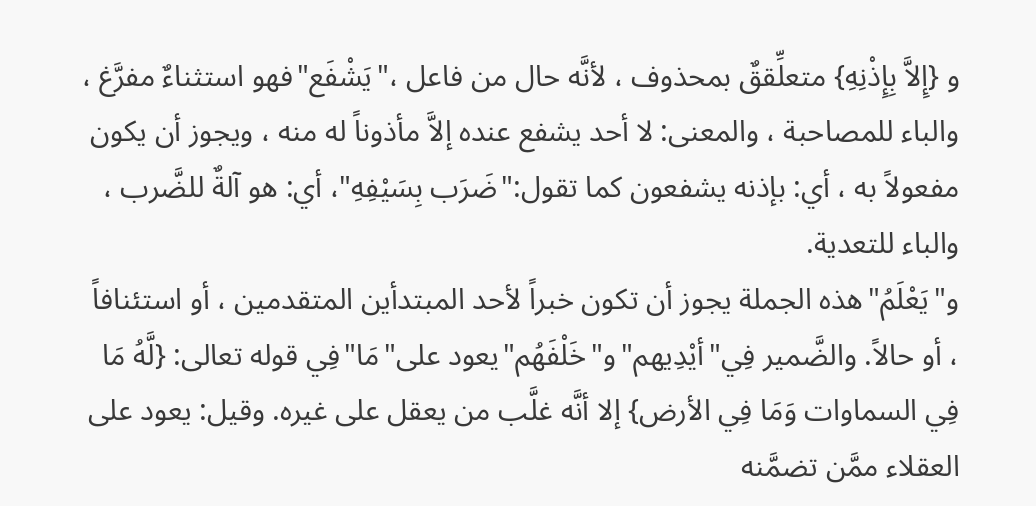و {إِلاَّ بِإِذْنِهِ} متعلِّققٌ بمحذوف ، لأنَّه حال من فاعل ،"يَشْفَع"فهو استثناءٌ مفرَّغ ، والباء للمصاحبة ، والمعنى: لا أحد يشفع عنده إلاَّ مأذوناً له منه ، ويجوز أن يكون مفعولاً به ، أي: بإذنه يشفعون كما تقول:"ضَرَب بِسَيْفِهِ"، أي: هو آلةٌ للضَّرب ، والباء للتعدية.
و"يَعْلَمُ"هذه الجملة يجوز أن تكون خبراً لأحد المبتدأين المتقدمين ، أو استئنافاً ، أو حالاً. والضَّمير فِي"أيْدِيهم"و"خَلْفَهُم"يعود على"مَا"فِي قوله تعالى: {لَّهُ مَا فِي السماوات وَمَا فِي الأرض} إلا أنَّه غلَّب من يعقل على غيره. وقيل: يعود على العقلاء ممَّن تضمَّنه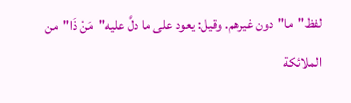لفظ"ما"دون غيرهم. وقيل: يعود على ما دلَّ عليه"مَنْ ذَا"من الملائكة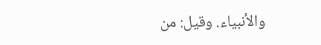والأنبياء. وقيل: من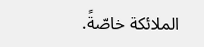الملائكة خاصّةً.